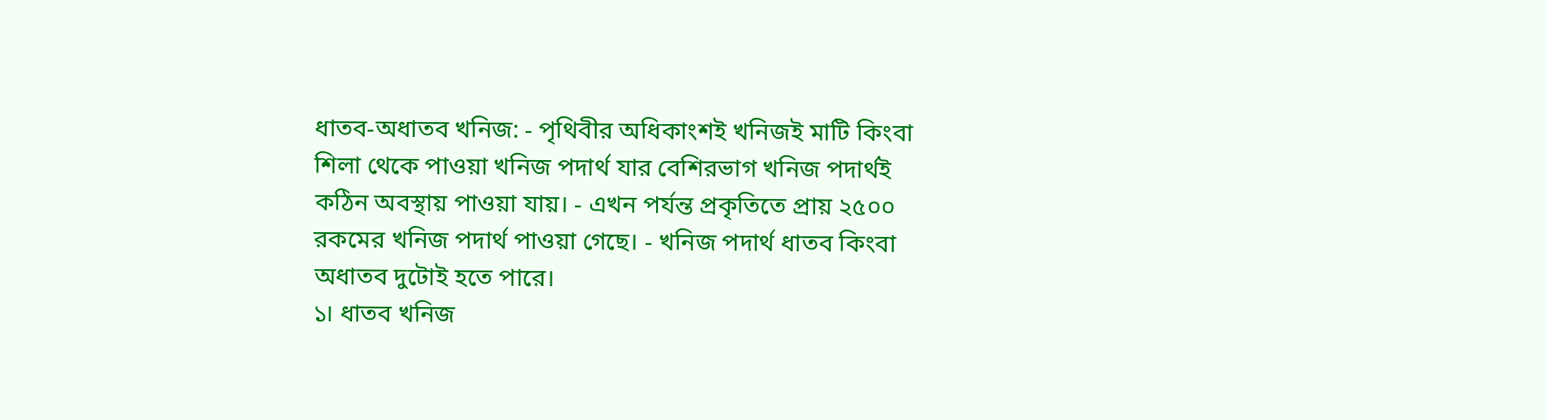ধাতব-অধাতব খনিজ: - পৃথিবীর অধিকাংশই খনিজই মাটি কিংবা শিলা থেকে পাওয়া খনিজ পদার্থ যার বেশিরভাগ খনিজ পদার্থই কঠিন অবস্থায় পাওয়া যায়। - এখন পর্যন্ত প্রকৃতিতে প্রায় ২৫০০ রকমের খনিজ পদার্থ পাওয়া গেছে। - খনিজ পদার্থ ধাতব কিংবা অধাতব দুটোই হতে পারে।
১। ধাতব খনিজ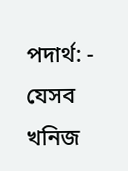পদার্থ: - যেসব খনিজ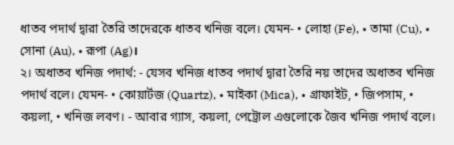ধাতব পদার্থ দ্বারা তৈরি তাদেরকে ধাতব খনিজ বলে। যেমন- • লোহা (Fe), • তামা (Cu), • সোনা (Au), • রূপা (Ag)।
২। অধাতব খনিজ পদার্থ: - যেসব খনিজ ধাতব পদার্থ দ্বারা তৈরি নয় তাদের অধাতব খনিজ পদার্থ বলে। যেমন- • কোয়ার্টজ (Quartz), • মাইকা (Mica), • গ্রাফাইট, • জিপসাম, • কয়লা, • খনিজ লবণ। - আবার গ্যাস, কয়লা, পেট্রোল এগুলোকে জৈব খনিজ পদার্থ বলে।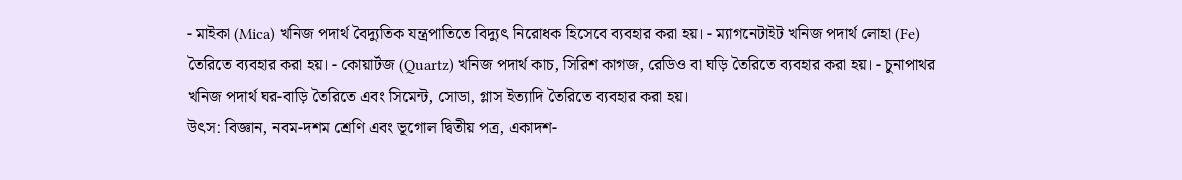- মাইকা (Mica) খনিজ পদার্থ বৈদ্যুতিক যন্ত্রপাতিতে বিদ্যুৎ নিরোধক হিসেবে ব্যবহার করা হয়। - ম্যাগনেটাইট খনিজ পদার্থ লোহা (Fe) তৈরিতে ব্যবহার করা হয়। - কোয়ার্টজ (Quartz) খনিজ পদার্থ কাচ, সিরিশ কাগজ, রেডিও বা ঘড়ি তৈরিতে ব্যবহার করা হয়। - চুনাপাথর খনিজ পদার্থ ঘর-বাড়ি তৈরিতে এবং সিমেন্ট, সোডা, গ্লাস ইত্যাদি তৈরিতে ব্যবহার করা হয়।
উৎস: বিজ্ঞান, নবম-দশম শ্রেণি এবং ভূগোল দ্বিতীয় পত্র, একাদশ-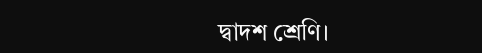দ্বাদশ শ্রেণি।